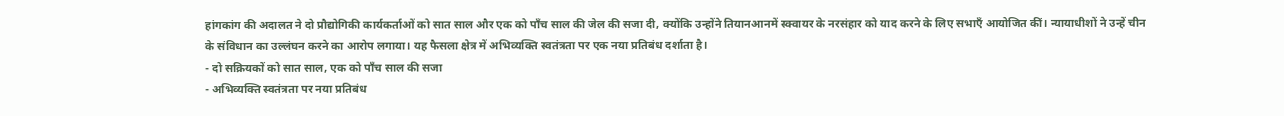हांगकांग की अदालत ने दो प्रौद्योगिकी कार्यकर्ताओं को सात साल और एक को पाँच साल की जेल की सजा दी, क्योंकि उन्होंने तियानआनमें स्क्वायर के नरसंहार को याद करने के लिए सभाएँ आयोजित कीं। न्यायाधीशों ने उन्हें चीन के संविधान का उल्लंघन करने का आरोप लगाया। यह फैसला क्षेत्र में अभिव्यक्ति स्वतंत्रता पर एक नया प्रतिबंध दर्शाता है।
- दो सक्रियकों को सात साल, एक को पाँच साल की सजा
- अभिव्यक्ति स्वतंत्रता पर नया प्रतिबंध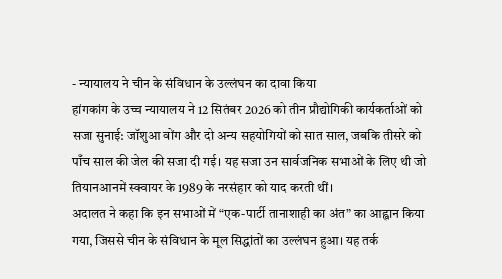- न्यायालय ने चीन के संविधान के उल्लंघन का दावा किया
हांगकांग के उच्च न्यायालय ने 12 सितंबर 2026 को तीन प्रौद्योगिकी कार्यकर्ताओं को सजा सुनाई: जॉशुआ वोंग और दो अन्य सहयोगियों को सात साल, जबकि तीसरे को पाँच साल की जेल की सजा दी गई। यह सजा उन सार्वजनिक सभाओं के लिए थी जो तियानआनमें स्क्वायर के 1989 के नरसंहार को याद करती थीं।
अदालत ने कहा कि इन सभाओं में “एक-पार्टी तानाशाही का अंत” का आह्वान किया गया, जिससे चीन के संविधान के मूल सिद्धांतों का उल्लंघन हुआ। यह तर्क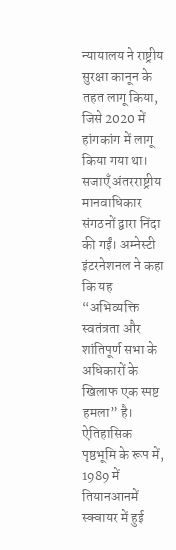न्यायालय ने राष्ट्रीय सुरक्षा कानून के तहत लागू किया, जिसे 2020 में हांगकांग में लागू किया गया था।
सजाएँ अंतरराष्ट्रीय मानवाधिकार संगठनों द्वारा निंदा की गईं। अम्नेस्टी इंटरनेशनल ने कहा कि यह “अभिव्यक्ति स्वतंत्रता और शांतिपूर्ण सभा के अधिकारों के खिलाफ एक स्पष्ट हमला” है।
ऐतिहासिक पृष्ठभूमि के रूप में, 1989 में तियानआनमें स्क्वायर में हुई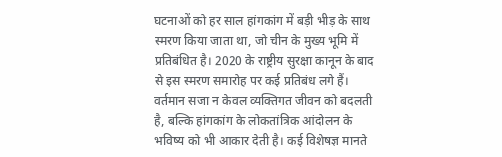घटनाओं को हर साल हांगकांग में बड़ी भीड़ के साथ स्मरण किया जाता था, जो चीन के मुख्य भूमि में प्रतिबंधित है। 2020 के राष्ट्रीय सुरक्षा कानून के बाद से इस स्मरण समारोह पर कई प्रतिबंध लगे हैं।
वर्तमान सजा न केवल व्यक्तिगत जीवन को बदलती है, बल्कि हांगकांग के लोकतांत्रिक आंदोलन के भविष्य को भी आकार देती है। कई विशेषज्ञ मानते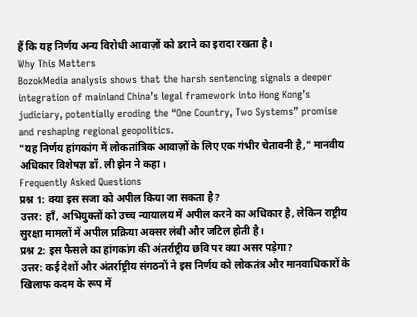हैं कि यह निर्णय अन्य विरोधी आवाज़ों को डराने का इरादा रखता है।
Why This Matters
BozokMedia analysis shows that the harsh sentencing signals a deeper integration of mainland China’s legal framework into Hong Kong’s judiciary, potentially eroding the “One Country, Two Systems” promise and reshaping regional geopolitics.
"यह निर्णय हांगकांग में लोकतांत्रिक आवाज़ों के लिए एक गंभीर चेतावनी है," मानवीय अधिकार विशेषज्ञ डॉ. ली झेन ने कहा।
Frequently Asked Questions
प्रश्न 1: क्या इस सजा को अपील किया जा सकता है?
उत्तर: हाँ, अभियुक्तों को उच्च न्यायालय में अपील करने का अधिकार है, लेकिन राष्ट्रीय सुरक्षा मामलों में अपील प्रक्रिया अक्सर लंबी और जटिल होती है।
प्रश्न 2: इस फैसले का हांगकांग की अंतर्राष्ट्रीय छवि पर क्या असर पड़ेगा?
उत्तर: कई देशों और अंतर्राष्ट्रीय संगठनों ने इस निर्णय को लोकतंत्र और मानवाधिकारों के खिलाफ कदम के रूप में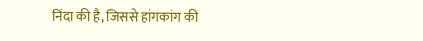निंदा की है, जिससे हांगकांग की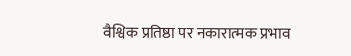वैश्विक प्रतिष्ठा पर नकारात्मक प्रभाव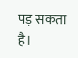पड़ सकता है।